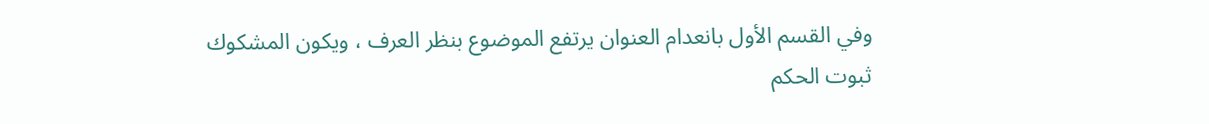وفي القسم الأول بانعدام العنوان يرتفع الموضوع بنظر العرف ، ويكون المشكوك ثبوت الحكم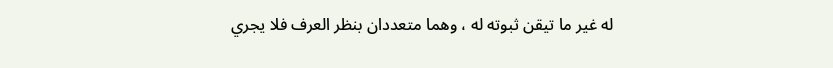له غير ما تيقن ثبوته له ، وهما متعددان بنظر العرف فلا يجري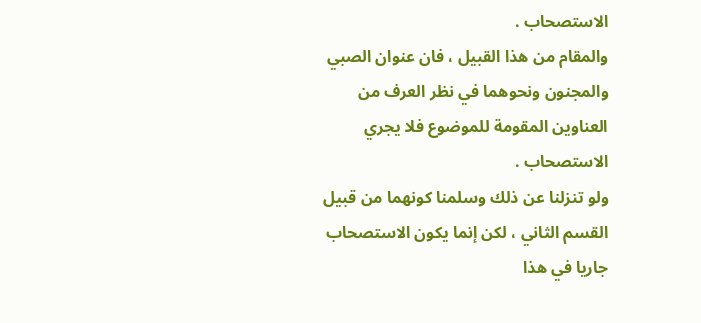الاستصحاب .
والمقام من هذا القبيل ، فان عنوان الصبي والمجنون ونحوهما في نظر العرف من العناوين المقومة للموضوع فلا يجري الاستصحاب .
ولو تنزلنا عن ذلك وسلمنا كونهما من قبيل القسم الثاني ، لكن إنما يكون الاستصحاب جاريا في هذا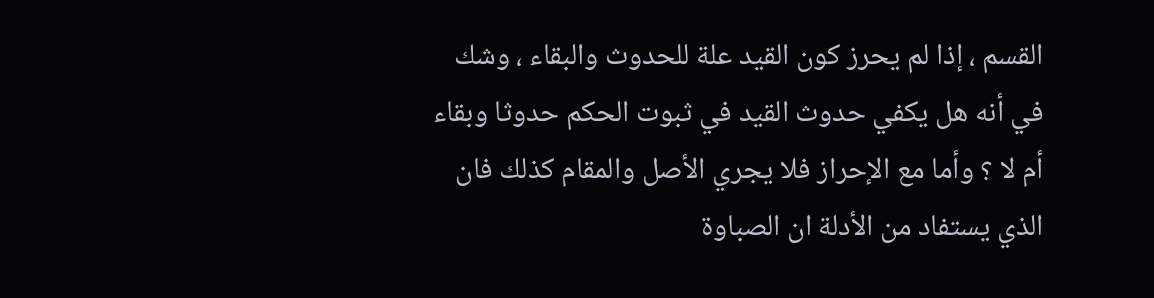القسم ، إذا لم يحرز كون القيد علة للحدوث والبقاء ، وشك في أنه هل يكفي حدوث القيد في ثبوت الحكم حدوثا وبقاء أم لا ؟ وأما مع الإحراز فلا يجري الأصل والمقام كذلك فان الذي يستفاد من الأدلة ان الصباوة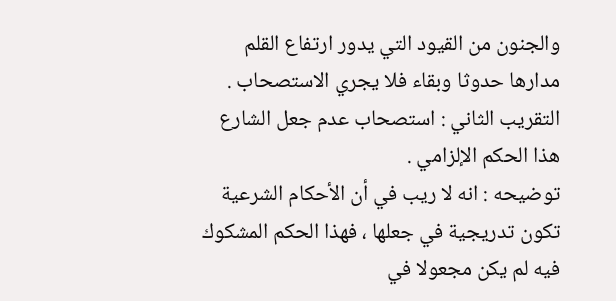والجنون من القيود التي يدور ارتفاع القلم مدارها حدوثا وبقاء فلا يجري الاستصحاب .
التقريب الثاني : استصحاب عدم جعل الشارع هذا الحكم الإلزامي .
توضيحه : انه لا ريب في أن الأحكام الشرعية تكون تدريجية في جعلها ، فهذا الحكم المشكوك فيه لم يكن مجعولا في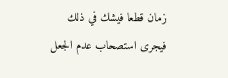زمان قطعا فيشك في ذلك فيجرى استصحاب عدم الجعل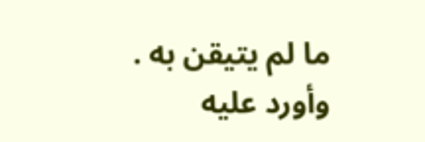ما لم يتيقن به .
وأورد عليه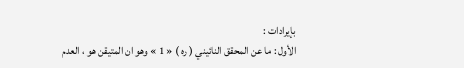بإيرادات :
الأول : ما عن المحقق النائيني ( ره ) « 1 » وهو ان المتيقن هو ، العدم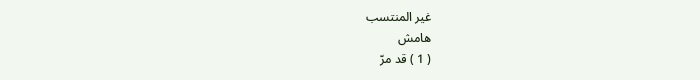غير المنتسب
هامش
( 1 ) قد مرّ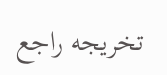تخريجه راجع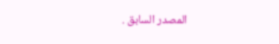المصدر السابق .